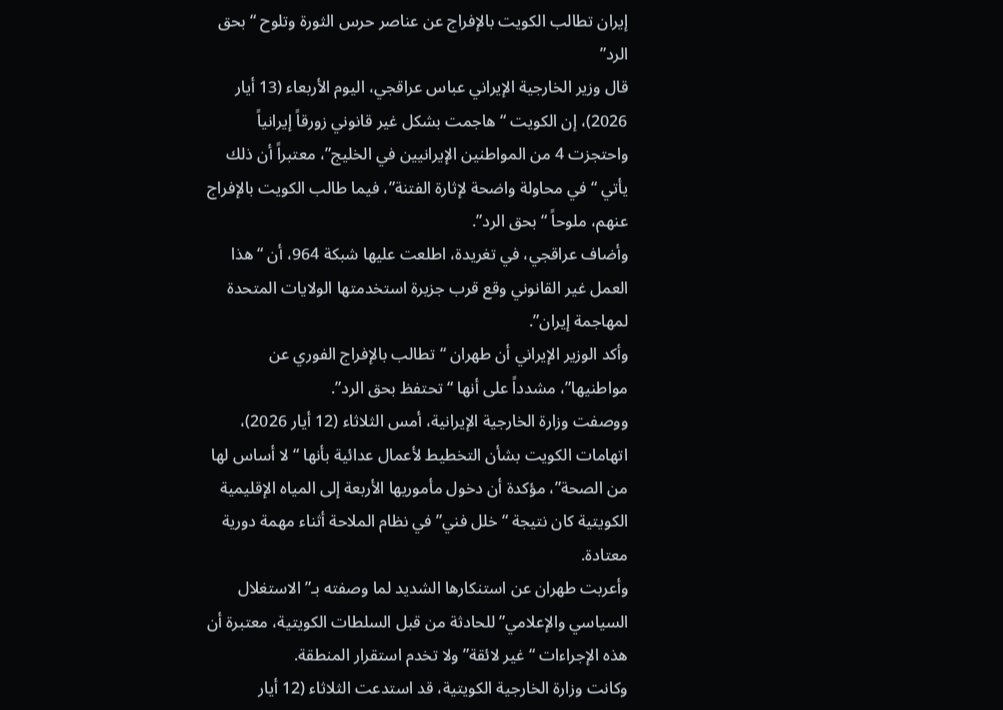إيران تطالب الكويت بالإفراج عن عناصر حرس الثورة وتلوح “بحق الرد”
قال وزير الخارجية الإيراني عباس عراقجي، اليوم الأربعاء (13 أيار 2026)، إن الكويت “هاجمت بشكل غير قانوني زورقاً إيرانياً واحتجزت 4 من المواطنين الإيرانيين في الخليج”، معتبراً أن ذلك يأتي “في محاولة واضحة لإثارة الفتنة”، فيما طالب الكويت بالإفراج عنهم، ملوحاً “بحق الرد”.
وأضاف عراقجي، في تغريدة، اطلعت عليها شبكة 964، أن “هذا العمل غير القانوني وقع قرب جزيرة استخدمتها الولايات المتحدة لمهاجمة إيران”.
وأكد الوزير الإيراني أن طهران “تطالب بالإفراج الفوري عن مواطنيها”، مشدداً على أنها “تحتفظ بحق الرد”.
ووصفت وزارة الخارجية الإيرانية، أمس الثلاثاء (12 أيار 2026)، اتهامات الكويت بشأن التخطيط لأعمال عدائية بأنها “لا أساس لها من الصحة”، مؤكدة أن دخول مأموريها الأربعة إلى المياه الإقليمية الكويتية كان نتيجة “خلل فني” في نظام الملاحة أثناء مهمة دورية معتادة.
وأعربت طهران عن استنكارها الشديد لما وصفته بـ”الاستغلال السياسي والإعلامي” للحادثة من قبل السلطات الكويتية، معتبرة أن هذه الإجراءات “غير لائقة” ولا تخدم استقرار المنطقة.
وكانت وزارة الخارجية الكويتية، قد استدعت الثلاثاء (12 أيار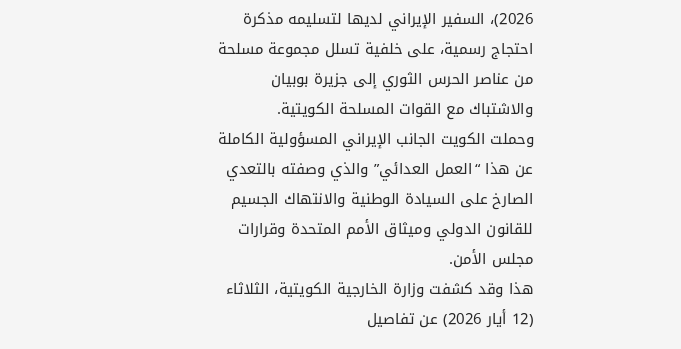2026)، السفير الإيراني لديها لتسليمه مذكرة احتجاج رسمية، على خلفية تسلل مجموعة مسلحة من عناصر الحرس الثوري إلى جزيرة بوبيان والاشتباك مع القوات المسلحة الكويتية.
وحملت الكويت الجانب الإيراني المسؤولية الكاملة عن هذا “العمل العدائي” والذي وصفته بالتعدي الصارخ على السيادة الوطنية والانتهاك الجسيم للقانون الدولي وميثاق الأمم المتحدة وقرارات مجلس الأمن.
هذا وقد كشفت وزارة الخارجية الكويتية، الثلاثاء (12 أيار 2026) عن تفاصيل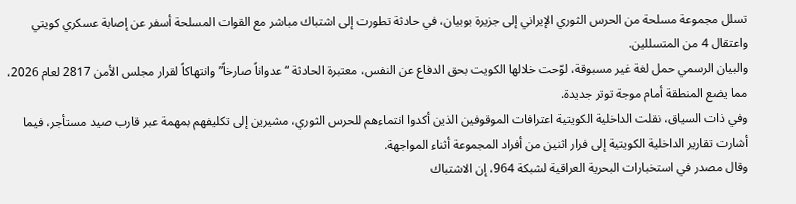تسلل مجموعة مسلحة من الحرس الثوري الإيراني إلى جزيرة بوبيان، في حادثة تطورت إلى اشتباك مباشر مع القوات المسلحة أسفر عن إصابة عسكري كويتي واعتقال 4 من المتسللين.
والبيان الرسمي حمل لغة غير مسبوقة، لوّحت خلالها الكويت بحق الدفاع عن النفس، معتبرة الحادثة “عدواناً صارخاً” وانتهاكاً لقرار مجلس الأمن 2817 لعام 2026، مما يضع المنطقة أمام موجة توتر جديدة.
وفي ذات السياق، نقلت الداخلية الكويتية اعترافات الموقوفين الذين أكدوا انتماءهم للحرس الثوري، مشيرين إلى تكليفهم بمهمة عبر قارب صيد مستأجر، فيما أشارت تقارير الداخلية الكويتية إلى فرار اثنين من أفراد المجموعة أثناء المواجهة.
وقال مصدر في استخبارات البحرية العراقية لشبكة 964، إن الاشتباك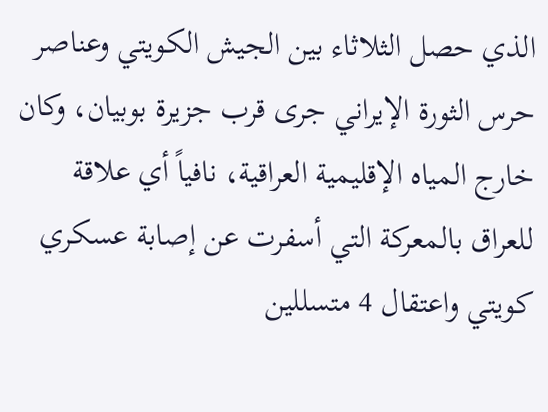الذي حصل الثلاثاء بين الجيش الكويتي وعناصر حرس الثورة الإيراني جرى قرب جزيرة بوبيان، وكان خارج المياه الإقليمية العراقية، نافياً أي علاقة للعراق بالمعركة التي أسفرت عن إصابة عسكري كويتي واعتقال 4 متسللين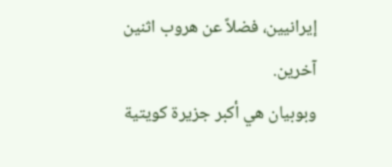إيرانيين، فضلاً عن هروب اثنين آخرين.
وبوبيان هي أكبر جزيرة كويتية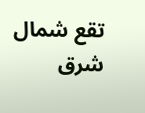تقع شمال شرق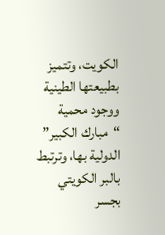الكويت، وتتميز بطبيعتها الطينية ووجود محمية “مبارك الكبير” الدولية بها، وترتبط بالبر الكويتي بجسر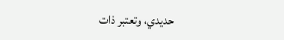حديدي، وتعتبر ذات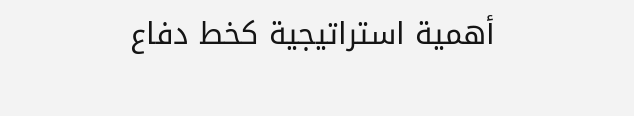أهمية استراتيجية كخط دفاع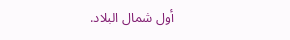أول شمال البلاد.